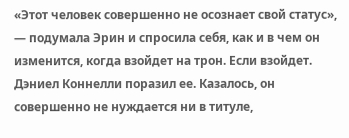«Этот человек совершенно не осознает свой статус», — подумала Эрин и спросила себя, как и в чем он изменится, когда взойдет на трон. Если взойдет. Дэниел Коннелли поразил ее. Казалось, он совершенно не нуждается ни в титуле,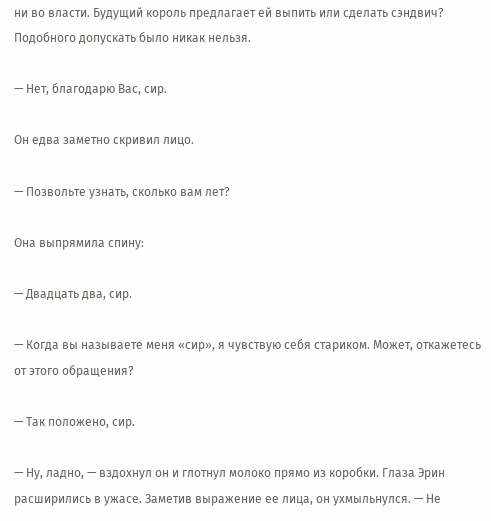ни во власти. Будущий король предлагает ей выпить или сделать сэндвич? Подобного допускать было никак нельзя.

— Нет, благодарю Вас, сир.

Он едва заметно скривил лицо.

— Позвольте узнать, сколько вам лет?

Она выпрямила спину:

— Двадцать два, сир.

— Когда вы называете меня «сир», я чувствую себя стариком. Может, откажетесь от этого обращения?

— Так положено, сир.

— Ну, ладно, — вздохнул он и глотнул молоко прямо из коробки. Глаза Эрин расширились в ужасе. Заметив выражение ее лица, он ухмыльнулся. — Не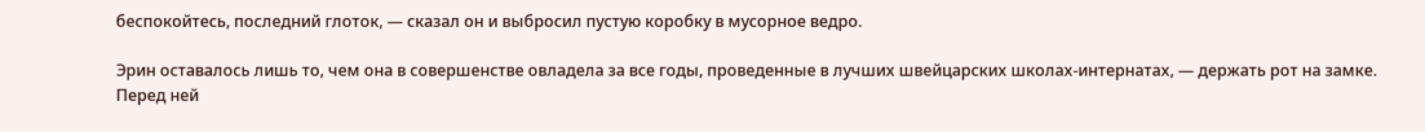беспокойтесь, последний глоток, — сказал он и выбросил пустую коробку в мусорное ведро.

Эрин оставалось лишь то, чем она в совершенстве овладела за все годы, проведенные в лучших швейцарских школах-интернатах, — держать рот на замке. Перед ней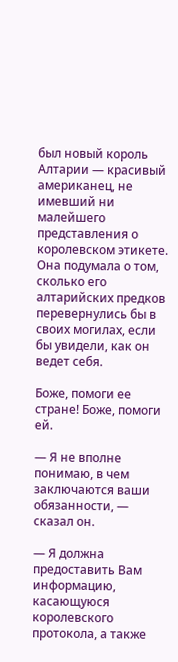был новый король Алтарии — красивый американец, не имевший ни малейшего представления о королевском этикете. Она подумала о том, сколько его алтарийских предков перевернулись бы в своих могилах, если бы увидели, как он ведет себя.

Боже, помоги ее стране! Боже, помоги ей.

— Я не вполне понимаю, в чем заключаются ваши обязанности, — сказал он.

— Я должна предоставить Вам информацию, касающуюся королевского протокола, а также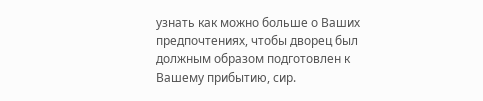узнать как можно больше о Ваших предпочтениях, чтобы дворец был должным образом подготовлен к Вашему прибытию, сир.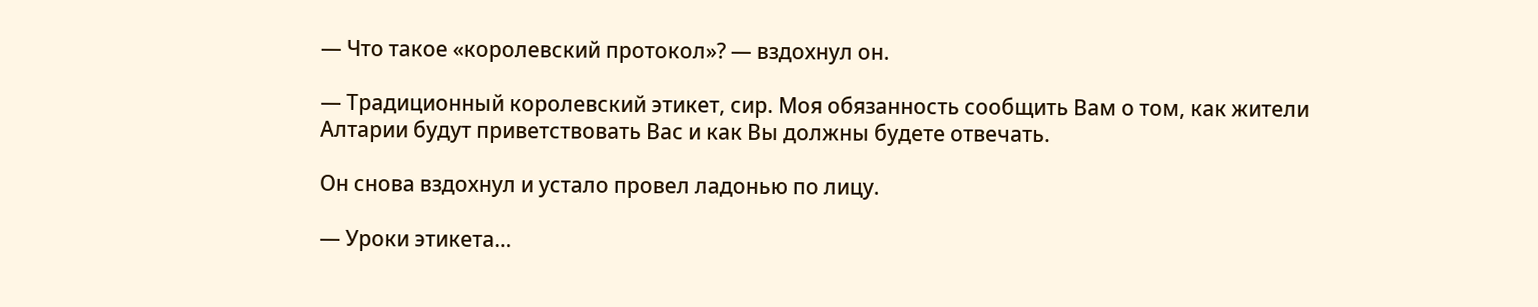— Что такое «королевский протокол»? — вздохнул он.

— Традиционный королевский этикет, сир. Моя обязанность сообщить Вам о том, как жители Алтарии будут приветствовать Вас и как Вы должны будете отвечать.

Он снова вздохнул и устало провел ладонью по лицу.

— Уроки этикета…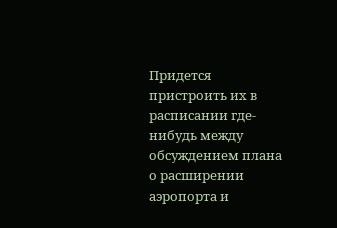Придется пристроить их в расписании где-нибудь между обсуждением плана о расширении аэропорта и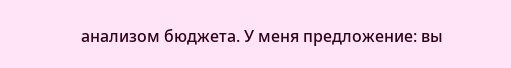анализом бюджета. У меня предложение: вы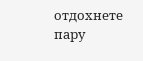отдохнете пару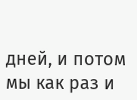дней, и потом мы как раз и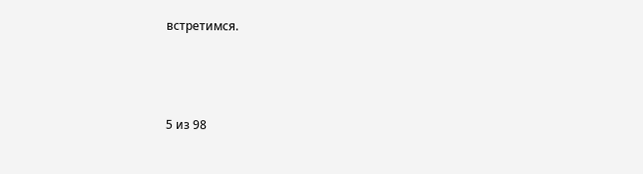встретимся.



5 из 98